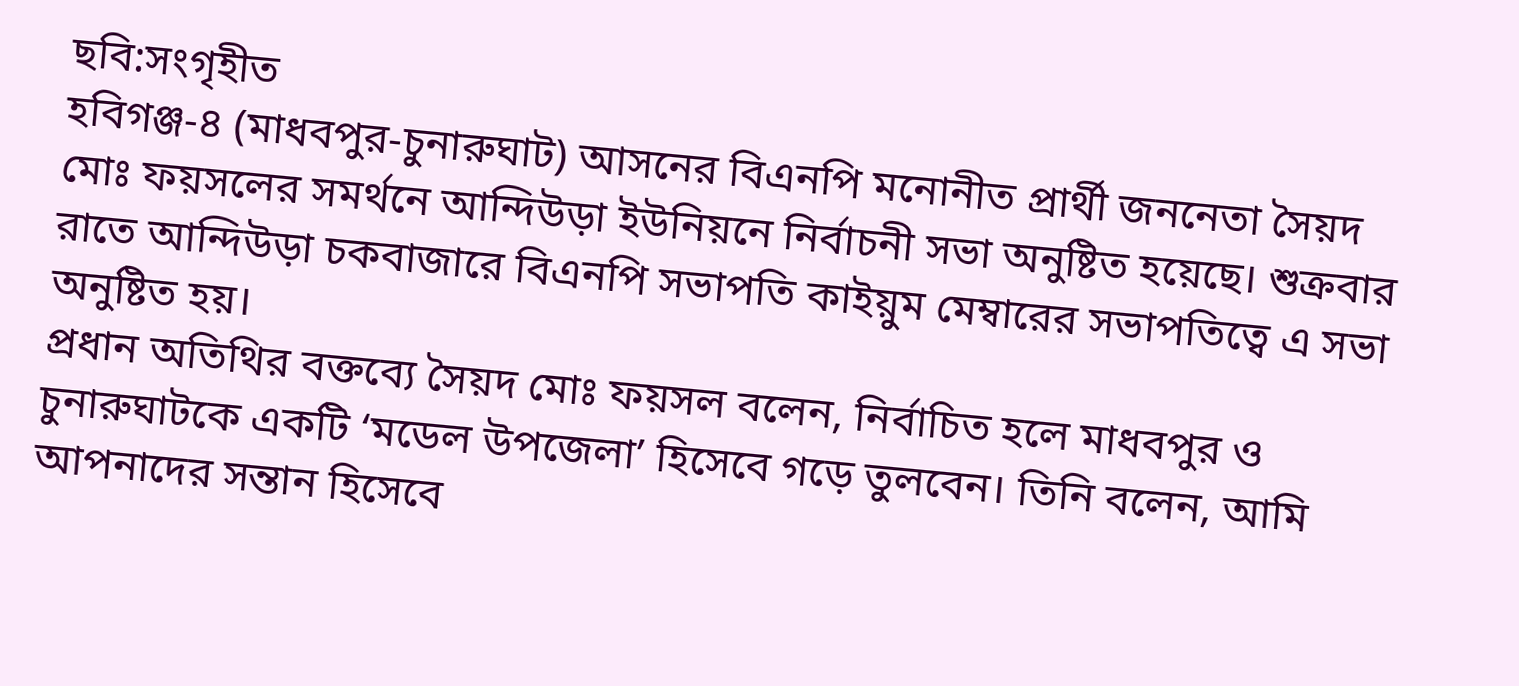ছবি:সংগৃহীত
হবিগঞ্জ-৪ (মাধবপুর-চুনারুঘাট) আসনের বিএনপি মনোনীত প্রার্থী জননেতা সৈয়দ মোঃ ফয়সলের সমর্থনে আন্দিউড়া ইউনিয়নে নির্বাচনী সভা অনুষ্টিত হয়েছে। শুক্রবার রাতে আন্দিউড়া চকবাজারে বিএনপি সভাপতি কাইয়ুম মেম্বারের সভাপতিত্বে এ সভা অনুষ্টিত হয়।
প্রধান অতিথির বক্তব্যে সৈয়দ মোঃ ফয়সল বলেন, নির্বাচিত হলে মাধবপুর ও চুনারুঘাটকে একটি ‘মডেল উপজেলা’ হিসেবে গড়ে তুলবেন। তিনি বলেন, আমি আপনাদের সন্তান হিসেবে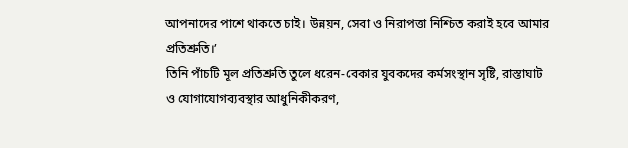আপনাদের পাশে থাকতে চাই। উন্নয়ন, সেবা ও নিরাপত্তা নিশ্চিত করাই হবে আমার প্রতিশ্রুতি।’
তিনি পাঁচটি মূল প্রতিশ্রুতি তুলে ধরেন-বেকার যুবকদের কর্মসংস্থান সৃষ্টি, রাস্তাঘাট ও যোগাযোগব্যবস্থার আধুনিকীকরণ,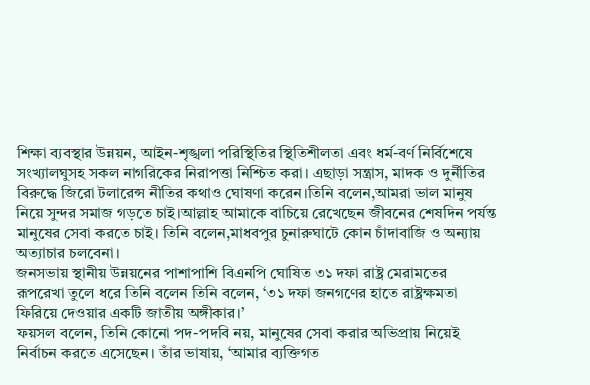শিক্ষা ব্যবস্থার উন্নয়ন, আইন-শৃঙ্খলা পরিস্থিতির স্থিতিশীলতা এবং ধর্ম-বর্ণ নির্বিশেষে সংখ্যালঘুসহ সকল নাগরিকের নিরাপত্তা নিশ্চিত করা। এছাড়া সন্ত্রাস, মাদক ও দুর্নীতির বিরুদ্ধে জিরো টলারেন্স নীতির কথাও ঘোষণা করেন।তিনি বলেন,আমরা ভাল মানুষ নিয়ে সুন্দর সমাজ গড়তে চাই।আল্লাহ আমাকে বাচিয়ে রেখেছেন জীবনের শেষদিন পর্যন্ত মানুষের সেবা করতে চাই। তিনি বলেন,মাধবপুর চুনারুঘাটে কোন চাঁদাবাজি ও অন্যায় অত্যাচার চলবেনা।
জনসভায় স্থানীয় উন্নয়নের পাশাপাশি বিএনপি ঘোষিত ৩১ দফা রাষ্ট্র মেরামতের রূপরেখা তুলে ধরে তিনি বলেন তিনি বলেন, ‘৩১ দফা জনগণের হাতে রাষ্ট্রক্ষমতা ফিরিয়ে দেওয়ার একটি জাতীয় অঙ্গীকার।’
ফয়সল বলেন, তিনি কোনো পদ-পদবি নয়, মানুষের সেবা করার অভিপ্রায় নিয়েই নির্বাচন করতে এসেছেন। তাঁর ভাষায়, ‘আমার ব্যক্তিগত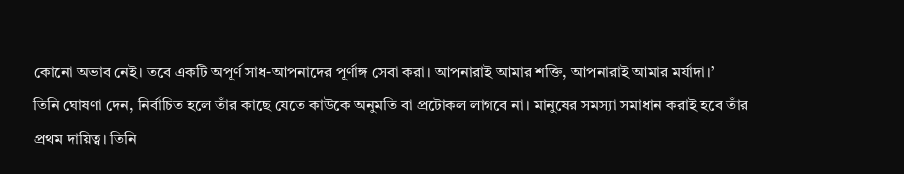কোনো অভাব নেই। তবে একটি অপূর্ণ সাধ-আপনাদের পূর্ণাঙ্গ সেবা করা। আপনারাই আমার শক্তি, আপনারাই আমার মর্যাদা।’
তিনি ঘোষণা দেন, নির্বাচিত হলে তাঁর কাছে যেতে কাউকে অনুমতি বা প্রটোকল লাগবে না। মানুষের সমস্যা সমাধান করাই হবে তাঁর প্রথম দায়িত্ব। তিনি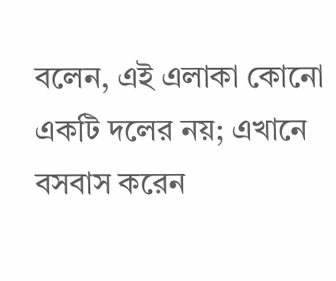বলেন, এই এলাকা কোনো একটি দলের নয়; এখানে বসবাস করেন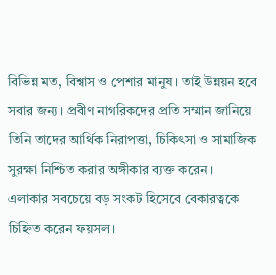বিভিন্ন মত, বিশ্বাস ও পেশার মানুষ। তাই উন্নয়ন হবে সবার জন্য। প্রবীণ নাগরিকদের প্রতি সম্মান জানিয়ে তিনি তাদের আর্থিক নিরাপত্তা, চিকিৎসা ও সামাজিক সুরক্ষা নিশ্চিত করার অঙ্গীকার ব্যক্ত করেন।
এলাকার সবচেয়ে বড় সংকট হিসেবে বেকারত্বকে চিহ্নিত করেন ফয়সল।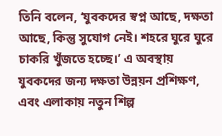তিনি বলেন, ‘যুবকদের স্বপ্ন আছে, দক্ষতা আছে, কিন্তু সুযোগ নেই। শহরে ঘুরে ঘুরে চাকরি খুঁজতে হচ্ছে।’ এ অবস্থায় যুবকদের জন্য দক্ষতা উন্নয়ন প্রশিক্ষণ, এবং এলাকায় নতুন শিল্প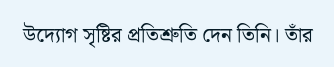উদ্যোগ সৃষ্টির প্রতিশ্রুতি দেন তিনি। তাঁর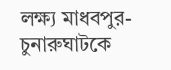লক্ষ্য মাধবপুর-চুনারুঘাটকে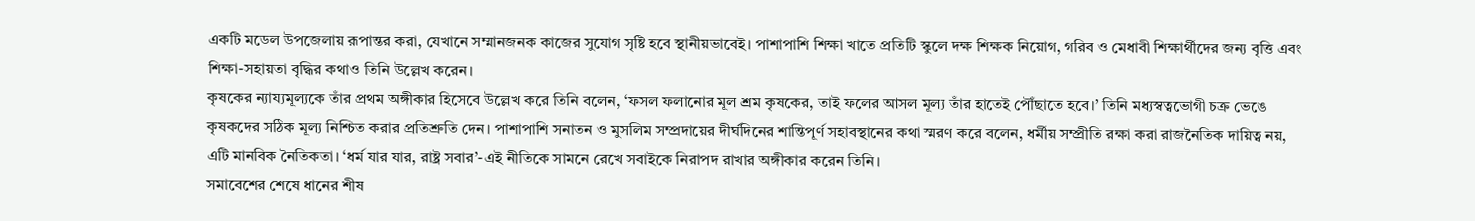একটি মডেল উপজেলায় রূপান্তর করা, যেখানে সম্মানজনক কাজের সুযোগ সৃষ্টি হবে স্থানীয়ভাবেই। পাশাপাশি শিক্ষা খাতে প্রতিটি স্কুলে দক্ষ শিক্ষক নিয়োগ, গরিব ও মেধাবী শিক্ষার্থীদের জন্য বৃত্তি এবং শিক্ষা-সহায়তা বৃদ্ধির কথাও তিনি উল্লেখ করেন।
কৃষকের ন্যায্যমূল্যকে তাঁর প্রথম অঙ্গীকার হিসেবে উল্লেখ করে তিনি বলেন, ‘ফসল ফলানোর মূল শ্রম কৃষকের, তাই ফলের আসল মূল্য তাঁর হাতেই পৌঁছাতে হবে।’ তিনি মধ্যস্বত্বভোগী চক্র ভেঙে কৃষকদের সঠিক মূল্য নিশ্চিত করার প্রতিশ্রুতি দেন। পাশাপাশি সনাতন ও মুসলিম সম্প্রদায়ের দীর্ঘদিনের শান্তিপূর্ণ সহাবস্থানের কথা স্মরণ করে বলেন, ধর্মীয় সম্প্রীতি রক্ষা করা রাজনৈতিক দায়িত্ব নয়, এটি মানবিক নৈতিকতা। ‘ধর্ম যার যার, রাষ্ট্র সবার’-এই নীতিকে সামনে রেখে সবাইকে নিরাপদ রাখার অঙ্গীকার করেন তিনি।
সমাবেশের শেষে ধানের শীষ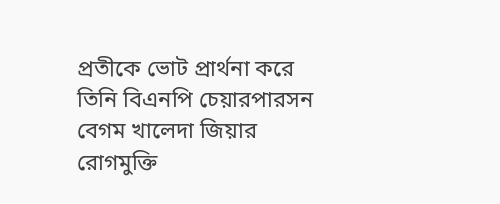প্রতীকে ভোট প্রার্থনা করে তিনি বিএনপি চেয়ারপারসন বেগম খালেদা জিয়ার রোগমুক্তি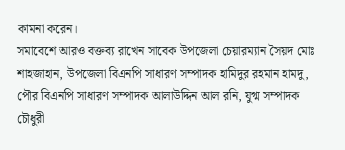কামনা করেন।
সমাবেশে আরও বক্তব্য রাখেন সাবেক উপজেলা চেয়ারম্যান সৈয়দ মোঃ শাহজাহান, উপজেলা বিএনপি সাধারণ সম্পাদক হামিদুর রহমান হামদু, পৌর বিএনপি সাধারণ সম্পাদক আলাউদ্দিন আল রনি, যুগ্ম সম্পাদক চৌধুরী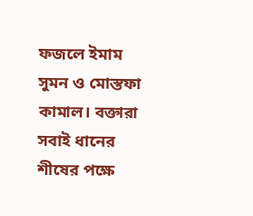ফজলে ইমাম সুমন ও মোস্তফা কামাল। বক্তারা সবাই ধানের শীষের পক্ষে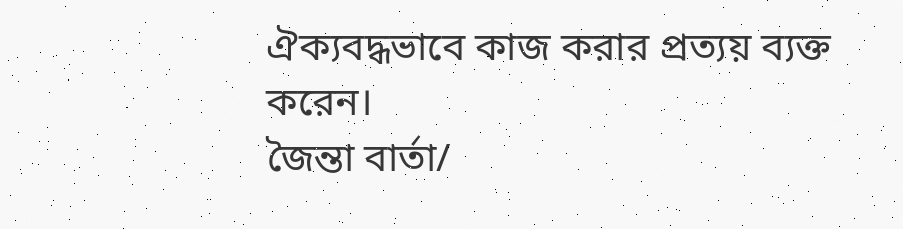ঐক্যবদ্ধভাবে কাজ করার প্রত্যয় ব্যক্ত করেন।
জৈন্তা বার্তা/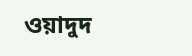ওয়াদুদ